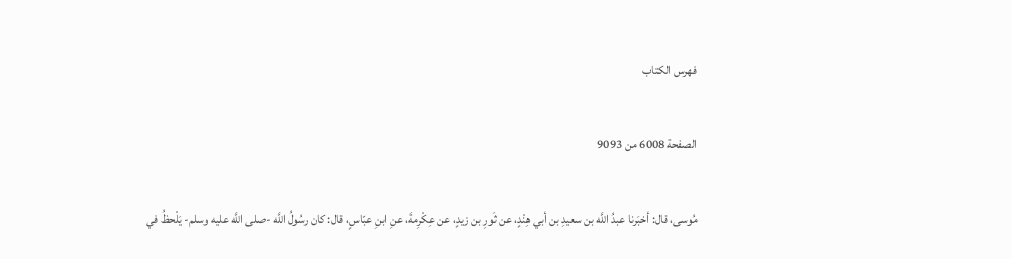فهرس الكتاب

الصفحة 6008 من 9093

مُوسى، قال: أخبَرنا عبدُ اللَّه بن سعيدِ بن أبي هِنْدٍ، عن ثَورِ بن زيدٍ، عن عِكْرِمةَ، عنِ ابنِ عبّاسٍ، قال: كان رسُولُ اللَّه -صلى اللَّه عليه وسلم- يَلْحظُ في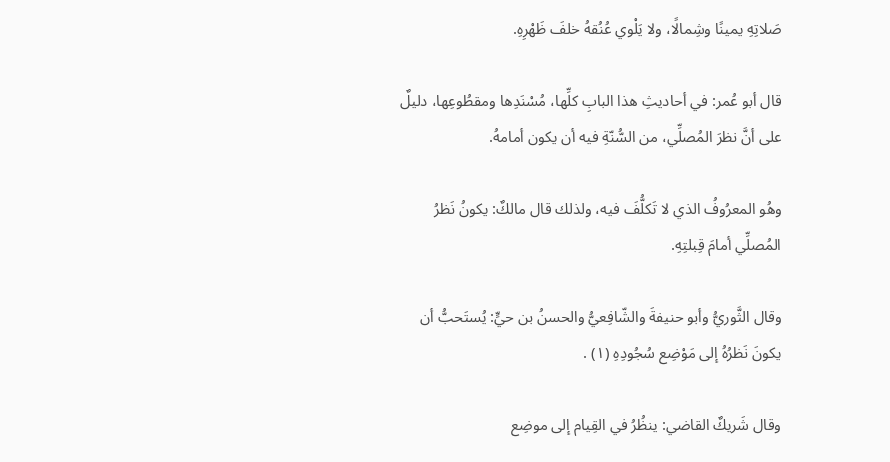صَلاتِهِ يمينًا وشِمالًا، ولا يَلْوي عُنُقهُ خلفَ ظَهْرِهِ.

قال أبو عُمر: في أحاديثِ هذا البابِ كلِّها، مُسْنَدِها ومقطُوعِها، دليلٌ على أنَّ نظرَ المُصلِّي، من السُّنّةِ فيه أن يكون أمامهُ.

وهُو المعرُوفُ الذي لا تَكلُّفَ فيه، ولذلك قال مالكٌ: يكونُ نَظرُ المُصلِّي أمامَ قِبلتِهِ.

وقال الثَّوريُّ وأبو حنيفةَ والشّافِعيُّ والحسنُ بن حيٍّ: يُستَحبُّ أن يكونَ نَظرُهُ إلى مَوْضِع سُجُودِهِ (١) .

وقال شَريكٌ القاضي: ينظُرُ في القِيام إلى موضِع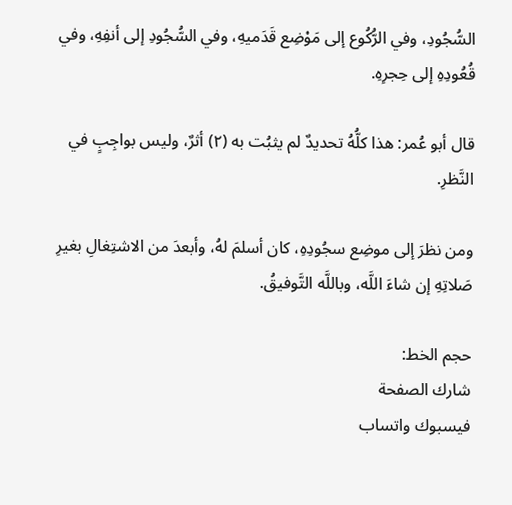السُّجُودِ، وفي الرُّكُوع إلى مَوْضِع قَدَميهِ، وفي السُّجُودِ إلى أنفِهِ، وفي قُعُودِهِ إلى حِجرِهِ.

قال أبو عُمر: هذا كلُّهُ تحديدٌ لم يثبُت به (٢) أثرٌ، وليس بواجِبٍ في النَّظرِ.

ومن نظرَ إلى موضِع سجُودِهِ، كان أسلمَ لهُ، وأبعدَ من الاشتِغالِ بغيرِ صَلاتِهِ إن شاءَ اللَّه، وباللَّه التَّوفيقُ.

حجم الخط:
شارك الصفحة
فيسبوك واتساب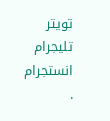تويتر تليجرام انستجرام
.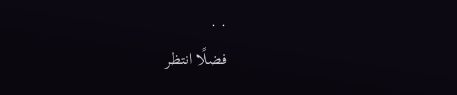. .
فضلًا انتظر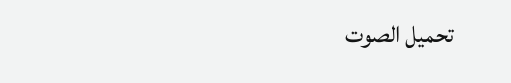تحميل الصوت